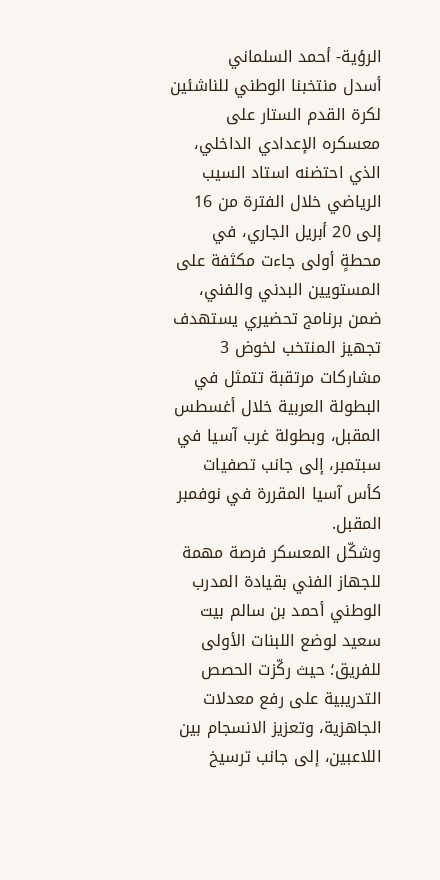الرؤية- أحمد السلماني
أسدل منتخبنا الوطني للناشئين لكرة القدم الستار على معسكره الإعدادي الداخلي، الذي احتضنه استاد السيب الرياضي خلال الفترة من 16 إلى 20 أبريل الجاري، في محطةٍ أولى جاءت مكثفة على المستويين البدني والفني، ضمن برنامج تحضيري يستهدف تجهيز المنتخب لخوض 3 مشاركات مرتقبة تتمثل في البطولة العربية خلال أغسطس المقبل، وبطولة غرب آسيا في سبتمبر، إلى جانب تصفيات كأس آسيا المقررة في نوفمبر المقبل.
وشكّل المعسكر فرصة مهمة للجهاز الفني بقيادة المدرب الوطني أحمد بن سالم بيت سعيد لوضع اللبنات الأولى للفريق؛ حيث ركّزت الحصص التدريبية على رفع معدلات الجاهزية، وتعزيز الانسجام بين اللاعبين، إلى جانب ترسيخ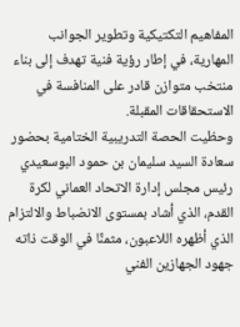المفاهيم التكتيكية وتطوير الجوانب المهارية، في إطار رؤية فنية تهدف إلى بناء منتخب متوازن قادر على المنافسة في الاستحقاقات المقبلة.
وحظيت الحصة التدريبية الختامية بحضور سعادة السيد سليمان بن حمود البوسعيدي رئيس مجلس إدارة الاتحاد العماني لكرة القدم، الذي أشاد بمستوى الانضباط والالتزام الذي أظهره اللاعبون، مثمنًا في الوقت ذاته جهود الجهازين الفني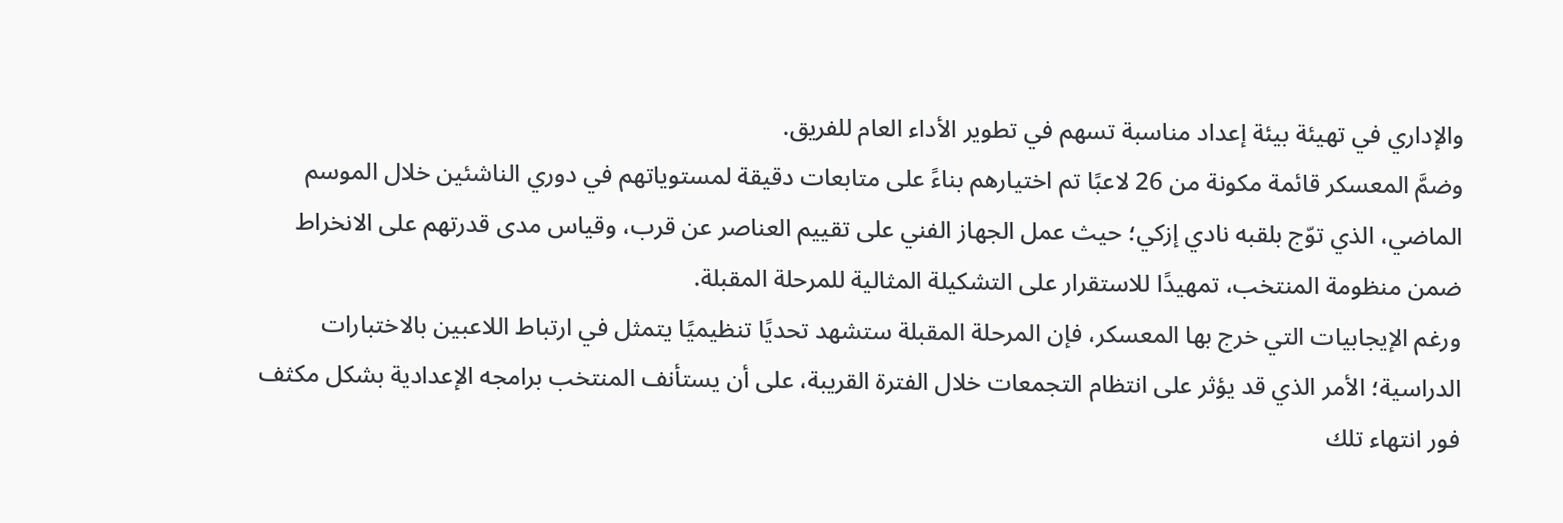والإداري في تهيئة بيئة إعداد مناسبة تسهم في تطوير الأداء العام للفريق.
وضمَّ المعسكر قائمة مكونة من 26 لاعبًا تم اختيارهم بناءً على متابعات دقيقة لمستوياتهم في دوري الناشئين خلال الموسم الماضي، الذي توّج بلقبه نادي إزكي؛ حيث عمل الجهاز الفني على تقييم العناصر عن قرب، وقياس مدى قدرتهم على الانخراط ضمن منظومة المنتخب، تمهيدًا للاستقرار على التشكيلة المثالية للمرحلة المقبلة.
ورغم الإيجابيات التي خرج بها المعسكر، فإن المرحلة المقبلة ستشهد تحديًا تنظيميًا يتمثل في ارتباط اللاعبين بالاختبارات الدراسية؛ الأمر الذي قد يؤثر على انتظام التجمعات خلال الفترة القريبة، على أن يستأنف المنتخب برامجه الإعدادية بشكل مكثف فور انتهاء تلك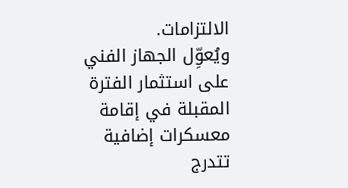الالتزامات.
ويُعوِّل الجهاز الفني على استثمار الفترة المقبلة في إقامة معسكرات إضافية تتدرج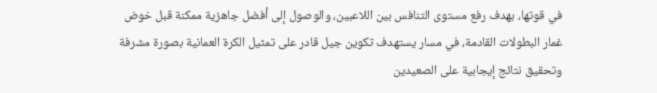في قوتها، بهدف رفع مستوى التنافس بين اللاعبين، والوصول إلى أفضل جاهزية ممكنة قبل خوض غمار البطولات القادمة، في مسار يستهدف تكوين جيل قادر على تمثيل الكرة العمانية بصورة مشرفة وتحقيق نتائج إيجابية على الصعيدين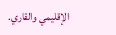الإقليمي والقاري.